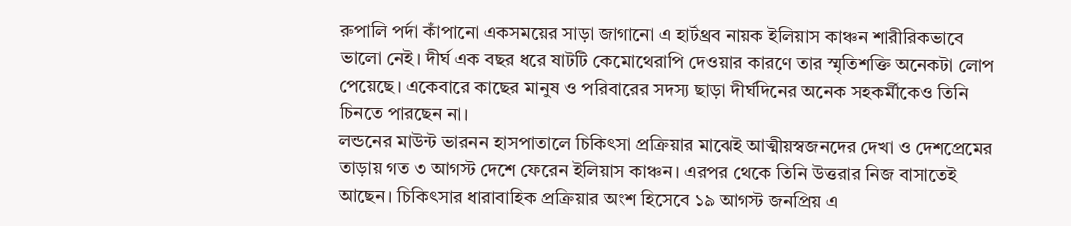রুপালি পর্দা কাঁপানো একসময়ের সাড়া জাগানো এ হার্টথ্রব নায়ক ইলিয়াস কাঞ্চন শারীরিকভাবে ভালো নেই। দীর্ঘ এক বছর ধরে ষাটটি কেমোথেরাপি দেওয়ার কারণে তার স্মৃতিশক্তি অনেকটা লোপ পেয়েছে। একেবারে কাছের মানুষ ও পরিবারের সদস্য ছাড়া দীর্ঘদিনের অনেক সহকর্মীকেও তিনি চিনতে পারছেন না।
লন্ডনের মাউন্ট ভারনন হাসপাতালে চিকিৎসা প্রক্রিয়ার মাঝেই আত্মীয়স্বজনদের দেখা ও দেশপ্রেমের তাড়ায় গত ৩ আগস্ট দেশে ফেরেন ইলিয়াস কাঞ্চন। এরপর থেকে তিনি উত্তরার নিজ বাসাতেই আছেন। চিকিৎসার ধারাবাহিক প্রক্রিয়ার অংশ হিসেবে ১৯ আগস্ট জনপ্রিয় এ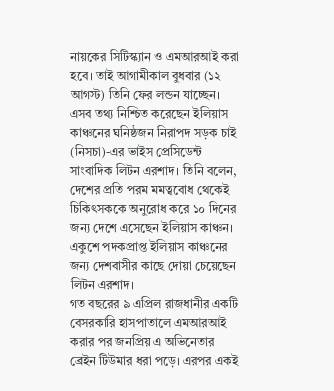নায়কের সিটিস্ক্যান ও এমআরআই করা হবে। তাই আগামীকাল বুধবার (১২ আগস্ট) তিনি ফের লন্ডন যাচ্ছেন।
এসব তথ্য নিশ্চিত করেছেন ইলিয়াস কাঞ্চনের ঘনিষ্ঠজন নিরাপদ সড়ক চাই (নিসচা)-এর ভাইস প্রেসিডেন্ট সাংবাদিক লিটন এরশাদ। তিনি বলেন, দেশের প্রতি পরম মমত্ববোধ থেকেই চিকিৎসককে অনুরোধ করে ১০ দিনের জন্য দেশে এসেছেন ইলিয়াস কাঞ্চন। একুশে পদকপ্রাপ্ত ইলিয়াস কাঞ্চনের জন্য দেশবাসীর কাছে দোয়া চেয়েছেন লিটন এরশাদ।
গত বছরের ৯ এপ্রিল রাজধানীর একটি বেসরকারি হাসপাতালে এমআরআই করার পর জনপ্রিয় এ অভিনেতার ব্রেইন টিউমার ধরা পড়ে। এরপর একই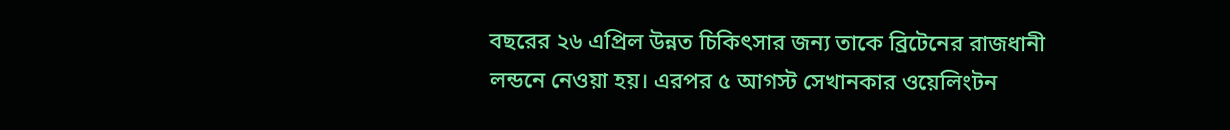বছরের ২৬ এপ্রিল উন্নত চিকিৎসার জন্য তাকে ব্রিটেনের রাজধানী লন্ডনে নেওয়া হয়। এরপর ৫ আগস্ট সেখানকার ওয়েলিংটন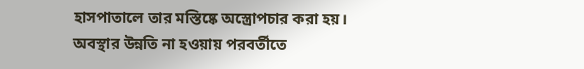হাসপাতালে তার মস্তিষ্কে অস্ত্রোপচার করা হয়। অবস্থার উন্নতি না হওয়ায় পরবর্তীতে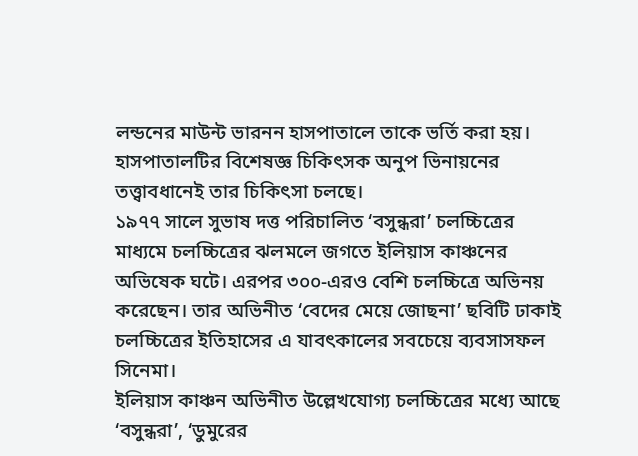লন্ডনের মাউন্ট ভারনন হাসপাতালে তাকে ভর্তি করা হয়। হাসপাতালটির বিশেষজ্ঞ চিকিৎসক অনুপ ভিনায়নের তত্ত্বাবধানেই তার চিকিৎসা চলছে।
১৯৭৭ সালে সুভাষ দত্ত পরিচালিত ‘বসুন্ধরা’ চলচ্চিত্রের মাধ্যমে চলচ্চিত্রের ঝলমলে জগতে ইলিয়াস কাঞ্চনের অভিষেক ঘটে। এরপর ৩০০-এরও বেশি চলচ্চিত্রে অভিনয় করেছেন। তার অভিনীত ‘বেদের মেয়ে জোছনা’ ছবিটি ঢাকাই চলচ্চিত্রের ইতিহাসের এ যাবৎকালের সবচেয়ে ব্যবসাসফল সিনেমা।
ইলিয়াস কাঞ্চন অভিনীত উল্লেখযোগ্য চলচ্চিত্রের মধ্যে আছে ‘বসুন্ধরা’, ‘ডুমুরের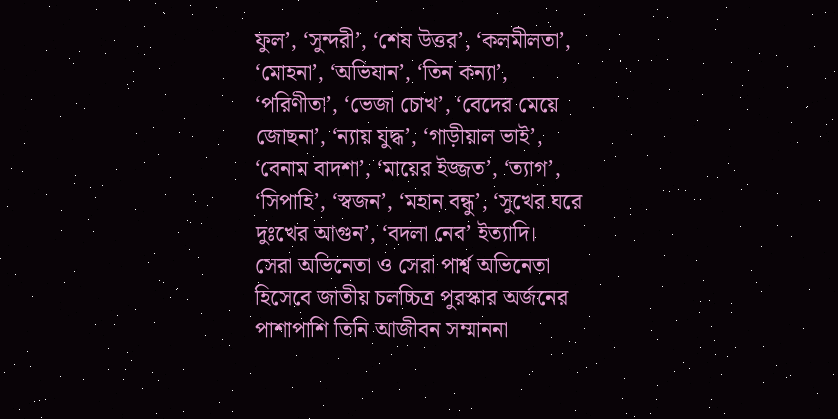ফুল’, ‘সুন্দরী’, ‘শেষ উত্তর’, ‘কলমীলতা’, ‘মোহনা’, ‘অভিযান’, ‘তিন কন্যা’, ‘পরিণীতা’, ‘ভেজা চোখ’, ‘বেদের মেয়ে জোছনা’, ‘ন্যায় যুদ্ধ’, ‘গাড়ীয়াল ভাই’, ‘বেনাম বাদশা’, ‘মায়ের ইজ্জত’, ‘ত্যাগ’, ‘সিপাহি’, ‘স্বজন’, ‘মহান বন্ধু’, ‘সুখের ঘরে দুঃখের আগুন’, ‘বদলা নেব’ ইত্যাদি।
সেরা অভিনেতা ও সেরা পার্শ্ব অভিনেতা হিসেবে জাতীয় চলচ্চিত্র পুরস্কার অর্জনের পাশাপাশি তিনি আজীবন সম্মাননা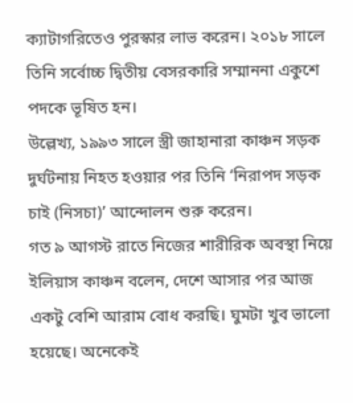ক্যাটাগরিতেও পুরস্কার লাভ করেন। ২০১৮ সালে তিনি সর্বোচ্চ দ্বিতীয় বেসরকারি সম্মাননা একুশে পদকে ভূষিত হন।
উল্লেখ্য, ১৯৯৩ সালে স্ত্রী জাহানারা কাঞ্চন সড়ক দুর্ঘটনায় নিহত হওয়ার পর তিনি ‘নিরাপদ সড়ক চাই (নিসচা)’ আন্দোলন শুরু করেন।
গত ৯ আগস্ট রাতে নিজের শারীরিক অবস্থা নিয়ে ইলিয়াস কাঞ্চন বলেন, দেশে আসার পর আজ একটু বেশি আরাম বোধ করছি। ঘুমটা খুব ভালো হয়েছে। অনেকেই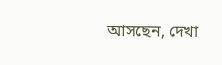আসছেন, দেখা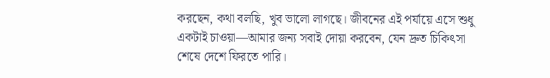করছেন, কথা বলছি, খুব ভালো লাগছে। জীবনের এই পর্যায়ে এসে শুধু একটাই চাওয়া—আমার জন্য সবাই দোয়া করবেন, যেন দ্রুত চিকিৎসা শেষে দেশে ফিরতে পারি।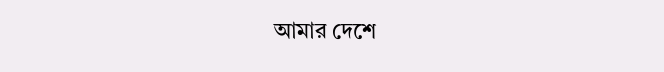আমার দেশে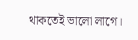থাকতেই ভালো লাগে।